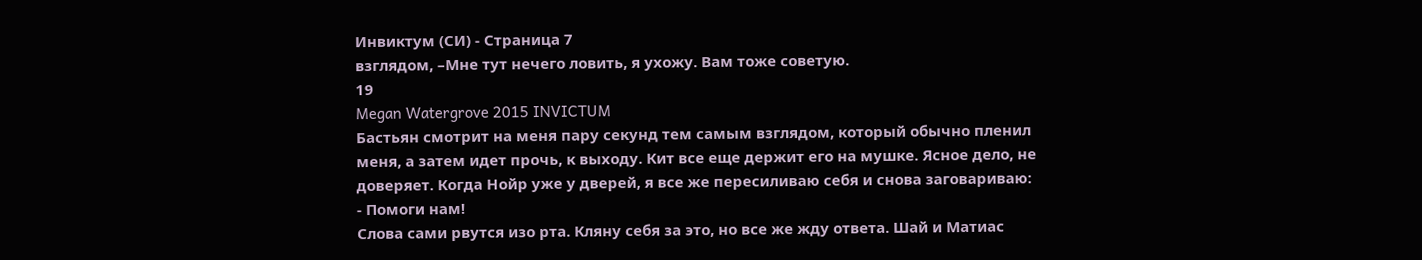Инвиктум (СИ) - Страница 7
взглядом, –Мне тут нечего ловить, я ухожу. Вам тоже советую.
19
Megan Watergrove 2015 INVICTUM
Бастьян смотрит на меня пару секунд тем самым взглядом, который обычно пленил
меня, а затем идет прочь, к выходу. Кит все еще держит его на мушке. Ясное дело, не
доверяет. Когда Нойр уже у дверей, я все же пересиливаю себя и снова заговариваю:
- Помоги нам!
Слова сами рвутся изо рта. Кляну себя за это, но все же жду ответа. Шай и Матиас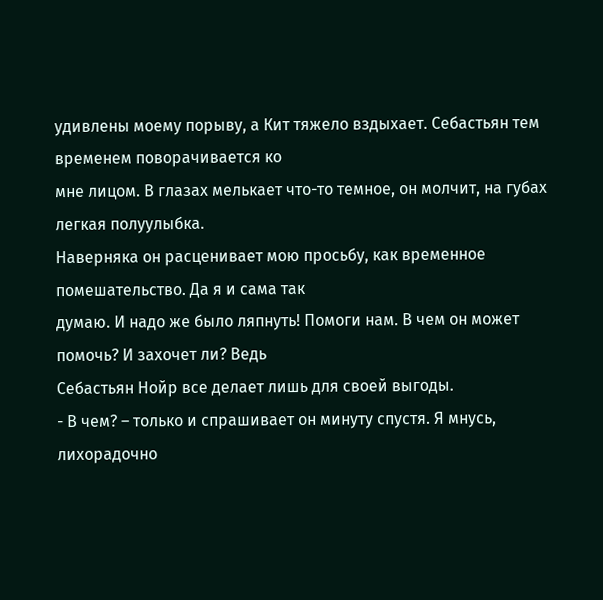удивлены моему порыву, а Кит тяжело вздыхает. Себастьян тем временем поворачивается ко
мне лицом. В глазах мелькает что-то темное, он молчит, на губах легкая полуулыбка.
Наверняка он расценивает мою просьбу, как временное помешательство. Да я и сама так
думаю. И надо же было ляпнуть! Помоги нам. В чем он может помочь? И захочет ли? Ведь
Себастьян Нойр все делает лишь для своей выгоды.
- В чем? – только и спрашивает он минуту спустя. Я мнусь, лихорадочно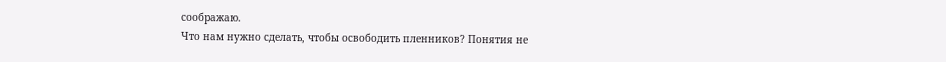соображаю.
Что нам нужно сделать, чтобы освободить пленников? Понятия не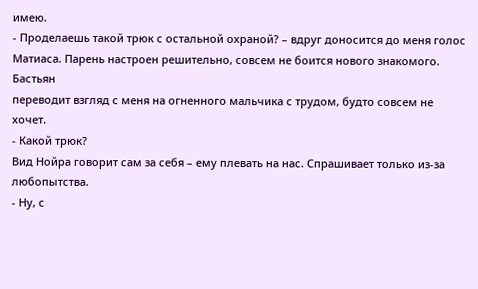имею.
- Проделаешь такой трюк с остальной охраной? – вдруг доносится до меня голос
Матиаса. Парень настроен решительно, совсем не боится нового знакомого. Бастьян
переводит взгляд с меня на огненного мальчика с трудом, будто совсем не хочет.
- Какой трюк?
Вид Нойра говорит сам за себя – ему плевать на нас. Спрашивает только из-за
любопытства.
- Ну, с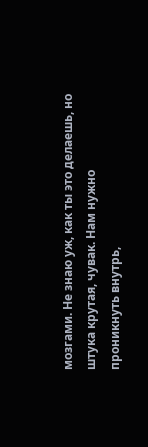мозгами. Не знаю уж, как ты это делаешь, но штука крутая, чувак. Нам нужно
проникнуть внутрь,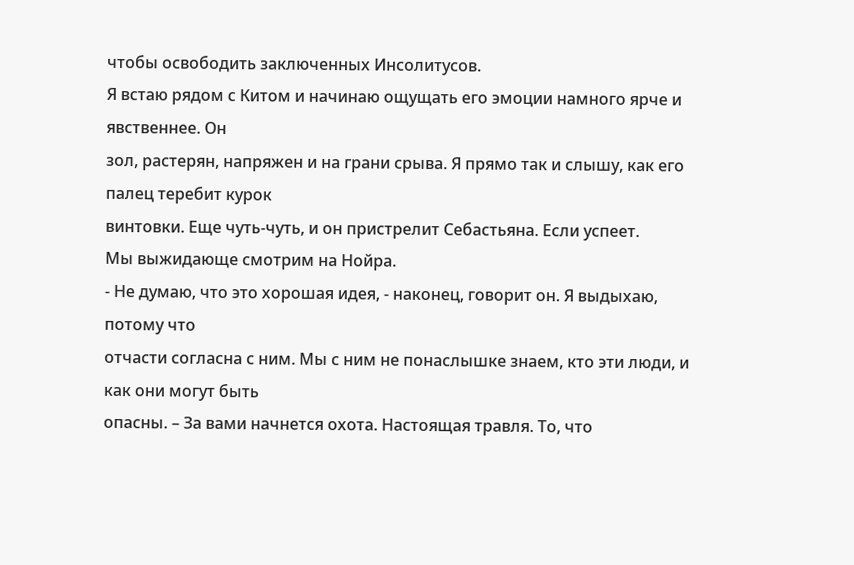чтобы освободить заключенных Инсолитусов.
Я встаю рядом с Китом и начинаю ощущать его эмоции намного ярче и явственнее. Он
зол, растерян, напряжен и на грани срыва. Я прямо так и слышу, как его палец теребит курок
винтовки. Еще чуть-чуть, и он пристрелит Себастьяна. Если успеет.
Мы выжидающе смотрим на Нойра.
- Не думаю, что это хорошая идея, - наконец, говорит он. Я выдыхаю, потому что
отчасти согласна с ним. Мы с ним не понаслышке знаем, кто эти люди, и как они могут быть
опасны. – За вами начнется охота. Настоящая травля. То, что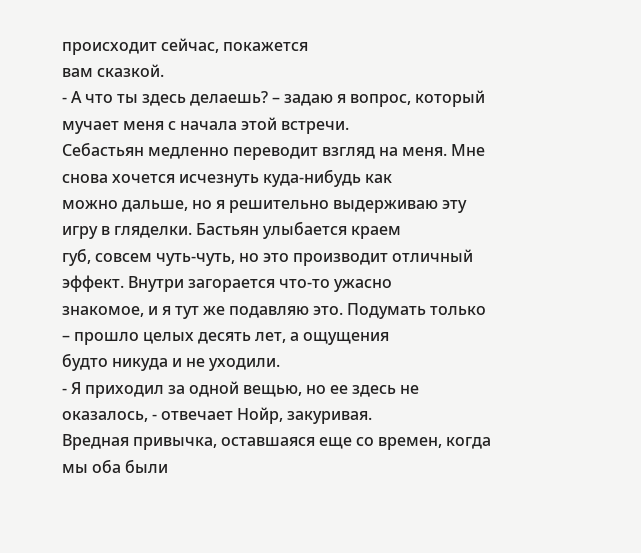происходит сейчас, покажется
вам сказкой.
- А что ты здесь делаешь? – задаю я вопрос, который мучает меня с начала этой встречи.
Себастьян медленно переводит взгляд на меня. Мне снова хочется исчезнуть куда-нибудь как
можно дальше, но я решительно выдерживаю эту игру в гляделки. Бастьян улыбается краем
губ, совсем чуть-чуть, но это производит отличный эффект. Внутри загорается что-то ужасно
знакомое, и я тут же подавляю это. Подумать только – прошло целых десять лет, а ощущения
будто никуда и не уходили.
- Я приходил за одной вещью, но ее здесь не оказалось, - отвечает Нойр, закуривая.
Вредная привычка, оставшаяся еще со времен, когда мы оба были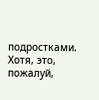подростками. Хотя, это, пожалуй,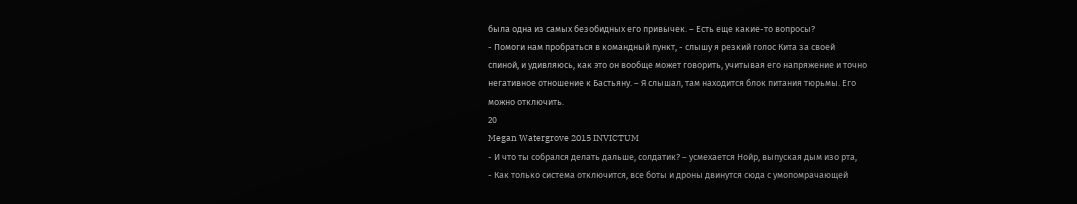была одна из самых безобидных его привычек. – Есть еще какие-то вопросы?
- Помоги нам пробраться в командный пункт, - слышу я резкий голос Кита за своей
спиной, и удивляюсь, как это он вообще может говорить, учитывая его напряжение и точно
негативное отношение к Бастьяну. – Я слышал, там находится блок питания тюрьмы. Его
можно отключить.
20
Megan Watergrove 2015 INVICTUM
- И что ты собрался делать дальше, солдатик? – усмехается Нойр, выпуская дым изо рта,
- Как только система отключится, все боты и дроны двинутся сюда с умопомрачающей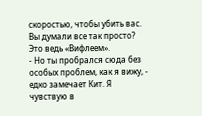скоростью, чтобы убить вас. Вы думали все так просто? Это ведь «Вифлеем».
- Но ты пробрался сюда без особых проблем, как я вижу, - едко замечает Кит. Я
чувствую в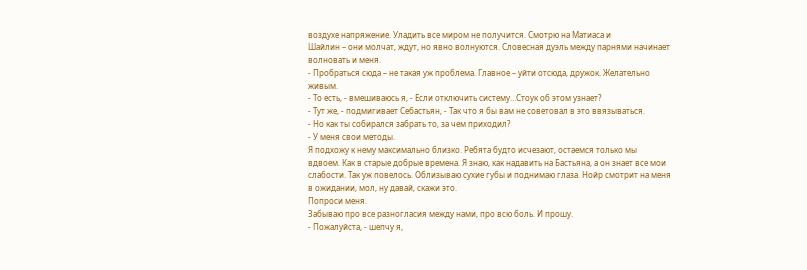воздухе напряжение. Уладить все миром не получится. Смотрю на Матиаса и
Шайлин – они молчат, ждут, но явно волнуются. Словесная дуэль между парнями начинает
волновать и меня.
- Пробраться сюда – не такая уж проблема. Главное – уйти отсюда, дружок. Желательно
живым.
- То есть, - вмешиваюсь я, - Если отключить систему…Стоук об этом узнает?
- Тут же, - подмигивает Себастьян, - Так что я бы вам не советовал в это ввязываться.
- Но как ты собирался забрать то, за чем приходил?
- У меня свои методы.
Я подхожу к нему максимально близко. Ребята будто исчезают, остаемся только мы
вдвоем. Как в старые добрые времена. Я знаю, как надавить на Бастьяна, а он знает все мои
слабости. Так уж повелось. Облизываю сухие губы и поднимаю глаза. Нойр смотрит на меня
в ожидании, мол, ну давай, скажи это.
Попроси меня.
Забываю про все разногласия между нами, про всю боль. И прошу.
- Пожалуйста, - шепчу я,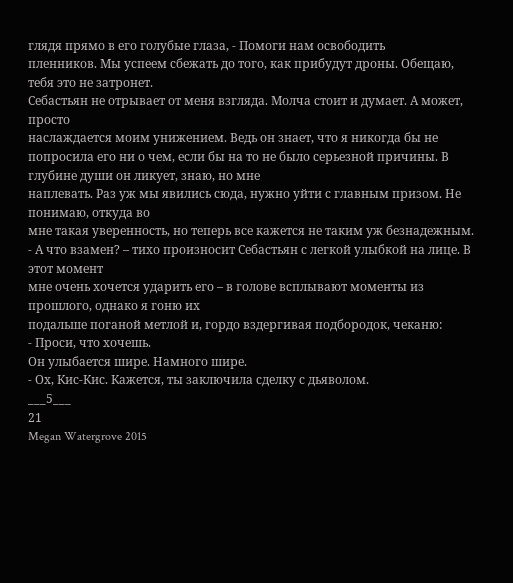глядя прямо в его голубые глаза, - Помоги нам освободить
пленников. Мы успеем сбежать до того, как прибудут дроны. Обещаю, тебя это не затронет.
Себастьян не отрывает от меня взгляда. Молча стоит и думает. А может, просто
наслаждается моим унижением. Ведь он знает, что я никогда бы не попросила его ни о чем, если бы на то не было серьезной причины. В глубине души он ликует, знаю, но мне
наплевать. Раз уж мы явились сюда, нужно уйти с главным призом. Не понимаю, откуда во
мне такая уверенность, но теперь все кажется не таким уж безнадежным.
- А что взамен? – тихо произносит Себастьян с легкой улыбкой на лице. В этот момент
мне очень хочется ударить его – в голове всплывают моменты из прошлого, однако я гоню их
подальше поганой метлой и, гордо вздергивая подбородок, чеканю:
- Проси, что хочешь.
Он улыбается шире. Намного шире.
- Ох, Кис-Кис. Кажется, ты заключила сделку с дьяволом.
___5___
21
Megan Watergrove 2015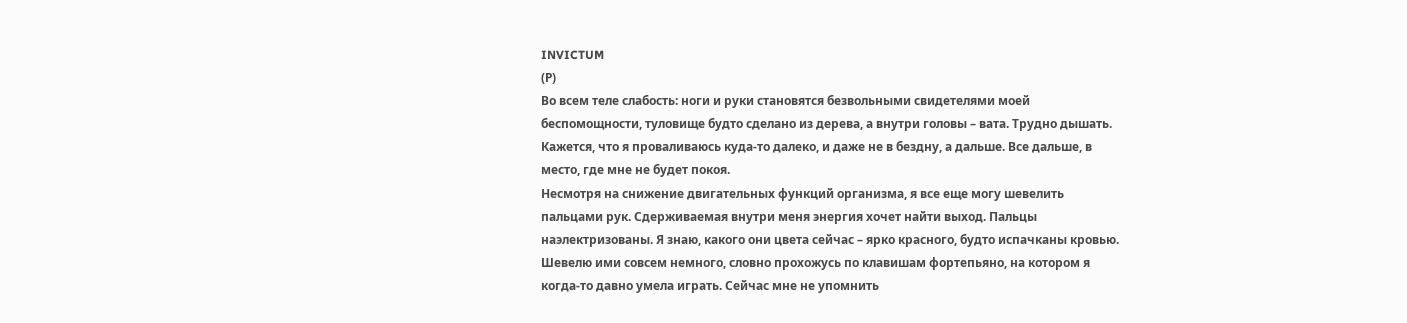INVICTUM
(Р)
Во всем теле слабость: ноги и руки становятся безвольными свидетелями моей
беспомощности, туловище будто сделано из дерева, а внутри головы – вата. Трудно дышать.
Кажется, что я проваливаюсь куда-то далеко, и даже не в бездну, а дальше. Все дальше, в
место, где мне не будет покоя.
Несмотря на снижение двигательных функций организма, я все еще могу шевелить
пальцами рук. Сдерживаемая внутри меня энергия хочет найти выход. Пальцы
наэлектризованы. Я знаю, какого они цвета сейчас – ярко красного, будто испачканы кровью.
Шевелю ими совсем немного, словно прохожусь по клавишам фортепьяно, на котором я
когда-то давно умела играть. Сейчас мне не упомнить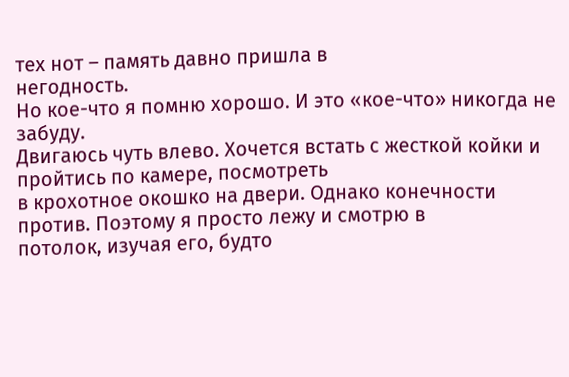тех нот – память давно пришла в
негодность.
Но кое-что я помню хорошо. И это «кое-что» никогда не забуду.
Двигаюсь чуть влево. Хочется встать с жесткой койки и пройтись по камере, посмотреть
в крохотное окошко на двери. Однако конечности против. Поэтому я просто лежу и смотрю в
потолок, изучая его, будто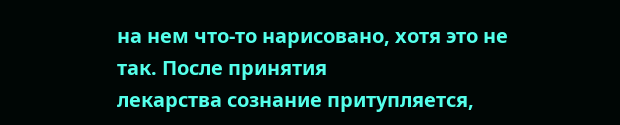на нем что-то нарисовано, хотя это не так. После принятия
лекарства сознание притупляется,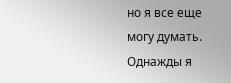но я все еще могу думать.
Однажды я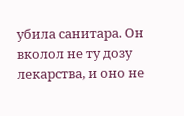убила санитара. Он вколол не ту дозу лекарства, и оно не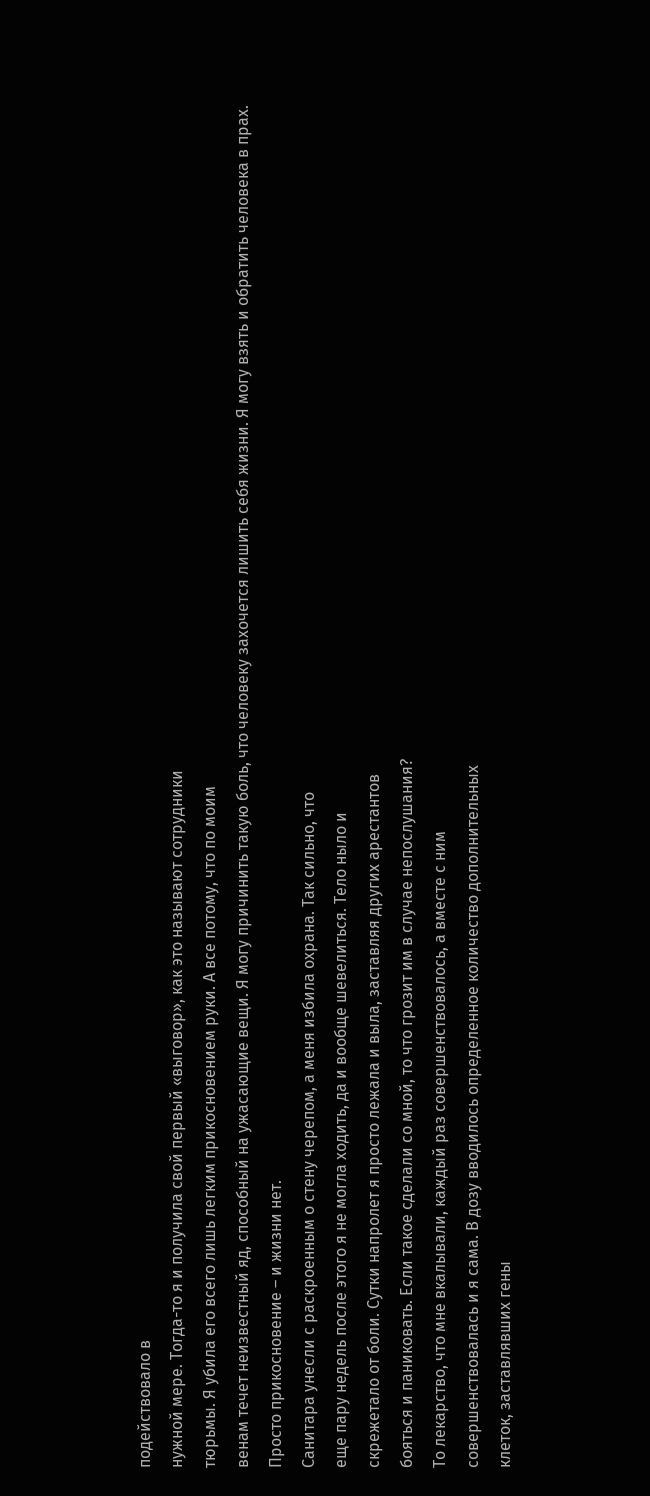подействовало в
нужной мере. Тогда-то я и получила свой первый «выговор», как это называют сотрудники
тюрьмы. Я убила его всего лишь легким прикосновением руки. А все потому, что по моим
венам течет неизвестный яд, способный на ужасающие вещи. Я могу причинить такую боль, что человеку захочется лишить себя жизни. Я могу взять и обратить человека в прах.
Просто прикосновение – и жизни нет.
Санитара унесли с раскроенным о стену черепом, а меня избила охрана. Так сильно, что
еще пару недель после этого я не могла ходить, да и вообще шевелиться. Тело ныло и
скрежетало от боли. Сутки напролет я просто лежала и выла, заставляя других арестантов
бояться и паниковать. Если такое сделали со мной, то что грозит им в случае непослушания?
То лекарство, что мне вкалывали, каждый раз совершенствовалось, а вместе с ним
совершенствовалась и я сама. В дозу вводилось определенное количество дополнительных
клеток, заставлявших гены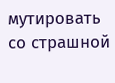мутировать со страшной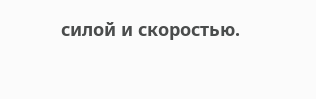силой и скоростью.